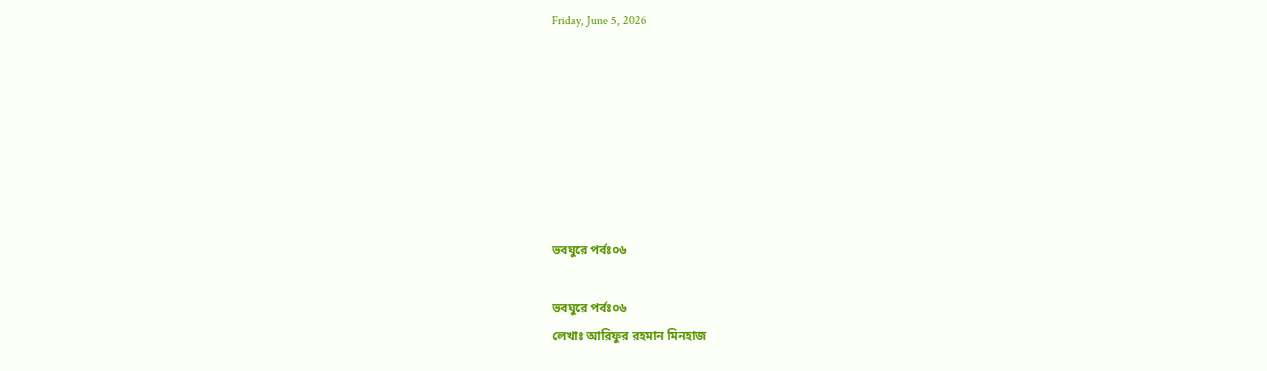Friday, June 5, 2026







ভবঘুরে পর্বঃ০৬

ভবঘুরে পর্বঃ০৬
লেখাঃ আরিফুর রহমান মিনহাজ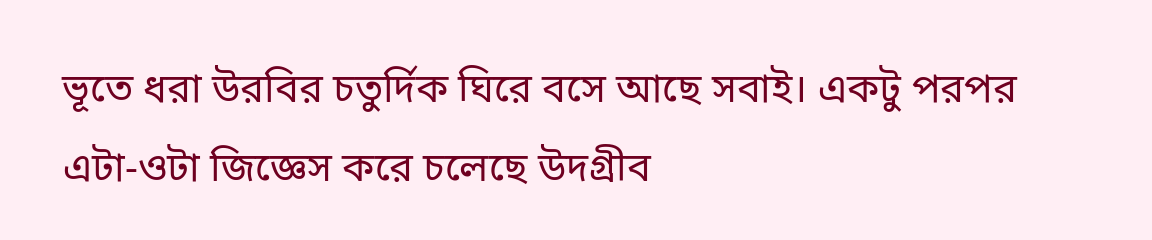ভূতে ধরা উরবির চতুর্দিক ঘিরে বসে আছে সবাই। একটু পরপর এটা-ওটা জিজ্ঞেস করে চলেছে উদগ্রীব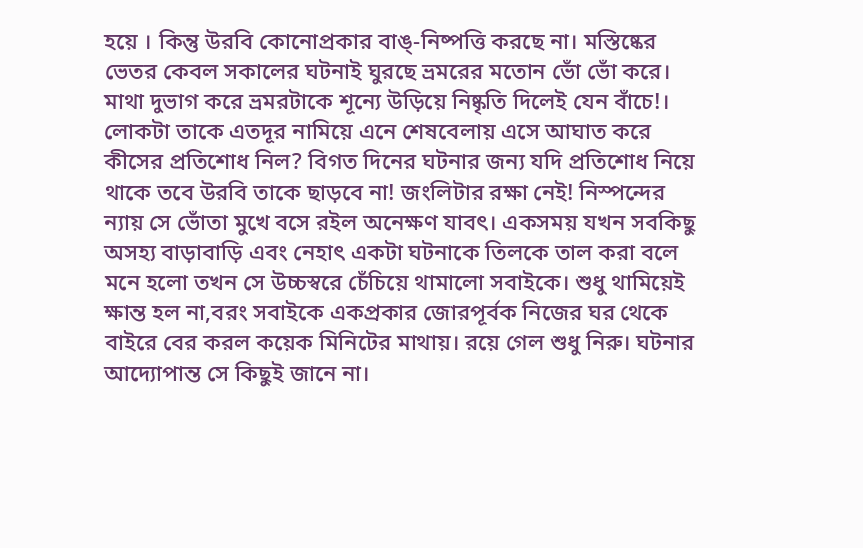হয়ে । কিন্তু উরবি কোনোপ্রকার বাঙ্-নিষ্পত্তি করছে না। মস্তিষ্কের ভেতর কেবল সকালের ঘটনাই ঘুরছে ভ্রমরের মতোন ভোঁ ভোঁ করে। মাথা দুভাগ করে ভ্রমরটাকে শূন্যে উড়িয়ে নিষ্কৃতি দিলেই যেন বাঁচে!। লোকটা তাকে এতদূর নামিয়ে এনে শেষবেলায় এসে আঘাত করে কীসের প্রতিশোধ নিল? বিগত দিনের ঘটনার জন্য যদি প্রতিশোধ নিয়ে থাকে তবে উরবি তাকে ছাড়বে না! জংলিটার রক্ষা নেই! নিস্পন্দের ন্যায় সে ভোঁতা মুখে বসে রইল অনেক্ষণ যাবৎ। একসময় যখন সবকিছু অসহ্য বাড়াবাড়ি এবং নেহাৎ একটা ঘটনাকে তিলকে তাল করা বলে মনে হলো তখন সে উচ্চস্বরে চেঁচিয়ে থামালো সবাইকে। শুধু থামিয়েই ক্ষান্ত হল না,বরং সবাইকে একপ্রকার জোরপূর্বক নিজের ঘর থেকে বাইরে বের করল কয়েক মিনিটের মাথায়। রয়ে গেল শুধু নিরু। ঘটনার আদ্যোপান্ত সে কিছুই জানে না।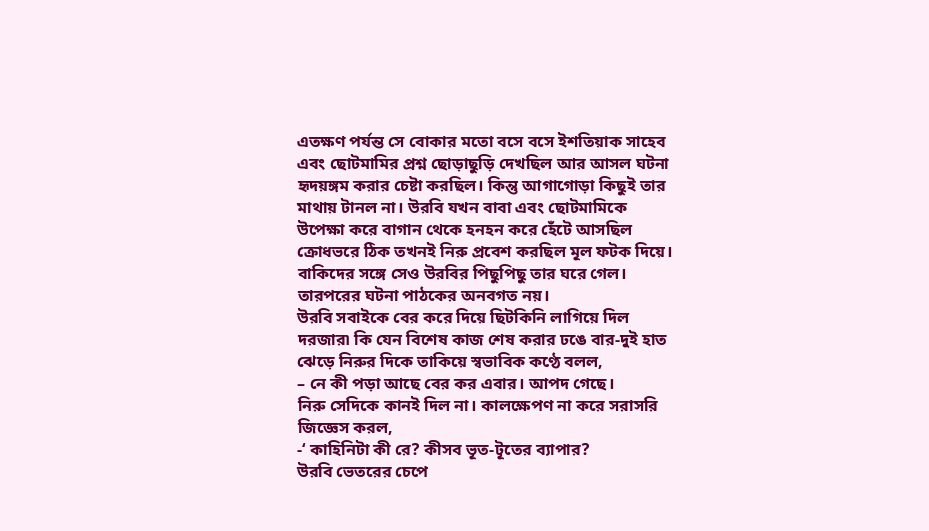এতক্ষণ পর্যন্ত সে বোকার মতো বসে বসে ইশতিয়াক সাহেব এবং ছোটমামির প্রশ্ন ছোড়াছুড়ি দেখছিল আর আসল ঘটনা হৃদয়ঙ্গম করার চেষ্টা করছিল। কিন্তু আগাগোড়া কিছুই তার মাথায় টানল না। উরবি যখন বাবা এবং ছোটমামিকে উপেক্ষা করে বাগান থেকে হনহন করে হেঁটে আসছিল ক্রোধভরে ঠিক তখনই নিরু প্রবেশ করছিল মূল ফটক দিয়ে। বাকিদের সঙ্গে সেও উরবির পিছুপিছু তার ঘরে গেল। তারপরের ঘটনা পাঠকের অনবগত নয়।
উরবি সবাইকে বের করে দিয়ে ছিটকিনি লাগিয়ে দিল দরজার৷ কি যেন বিশেষ কাজ শেষ করার ঢঙে বার-দুই হাত ঝেড়ে নিরুর দিকে তাকিয়ে স্বভাবিক কণ্ঠে বলল,
– নে কী পড়া আছে বের কর এবার। আপদ গেছে।
নিরু সেদিকে কানই দিল না। কালক্ষেপণ না করে সরাসরি জিজ্ঞেস করল,
-‘ কাহিনিটা কী রে? কীসব ভূত-টূতের ব্যাপার?
উরবি ভেতরের চেপে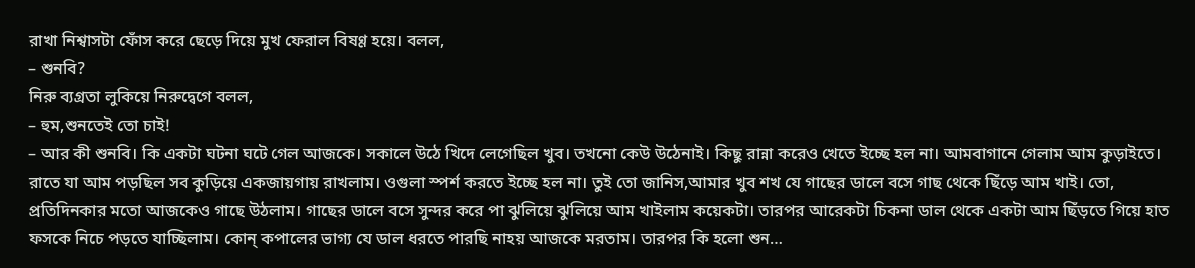রাখা নিশ্বাসটা ফোঁস করে ছেড়ে দিয়ে মুখ ফেরাল বিষণ্ণ হয়ে। বলল,
– শুনবি?
নিরু ব্যগ্রতা লুকিয়ে নিরুদ্বেগে বলল,
– হুম,শুনতেই তো চাই!
– আর কী শুনবি। কি একটা ঘটনা ঘটে গেল আজকে। সকালে উঠে খিদে লেগেছিল খুব। তখনো কেউ উঠেনাই। কিছু রান্না করেও খেতে ইচ্ছে হল না। আমবাগানে গেলাম আম কুড়াইতে। রাতে যা আম পড়ছিল সব কুড়িয়ে একজায়গায় রাখলাম। ওগুলা স্পর্শ করতে ইচ্ছে হল না। তুই তো জানিস,আমার খুব শখ যে গাছের ডালে বসে গাছ থেকে ছিঁড়ে আম খাই। তো, প্রতিদিনকার মতো আজকেও গাছে উঠলাম। গাছের ডালে বসে সুন্দর করে পা ঝুলিয়ে ঝুলিয়ে আম খাইলাম কয়েকটা। তারপর আরেকটা চিকনা ডাল থেকে একটা আম ছিঁড়তে গিয়ে হাত ফসকে নিচে পড়তে যাচ্ছিলাম। কোন্ কপালের ভাগ্য যে ডাল ধরতে পারছি নাহয় আজকে মরতাম। তারপর কি হলো শুন…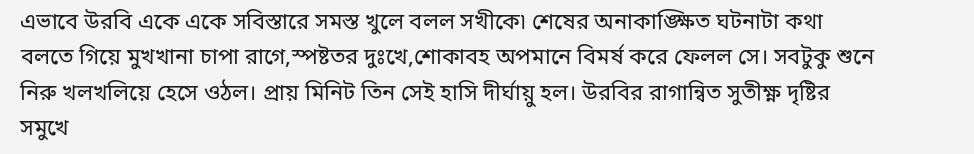এভাবে উরবি একে একে সবিস্তারে সমস্ত খুলে বলল সখীকে৷ শেষের অনাকাঙ্ক্ষিত ঘটনাটা কথা বলতে গিয়ে মুখখানা চাপা রাগে,স্পষ্টতর দুঃখে,শোকাবহ অপমানে বিমর্ষ করে ফেলল সে। সবটুকু শুনে নিরু খলখলিয়ে হেসে ওঠল। প্রায় মিনিট তিন সেই হাসি দীর্ঘায়ু হল। উরবির রাগান্বিত সুতীক্ষ্ণ দৃষ্টির সমুখে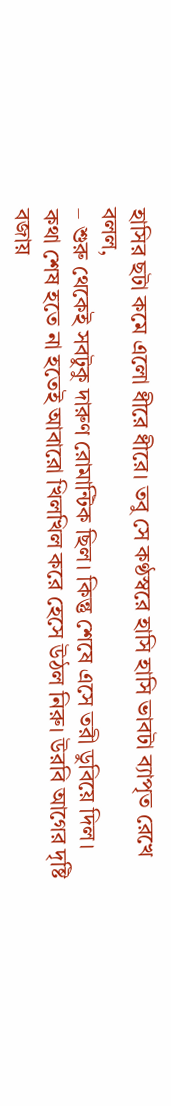হাসির ছটা কমে এলো ধীরে ধীরে। তবু সে কণ্ঠস্বরে হাসি হাসি ভাবটা ব্যাপৃত রেখে বলল,
– শুরু থেকেই সবটুকু দারুণ রোমান্টিক ছিল। কিন্তু শেষে এসে তরী ডুবিয়ে দিল।
কথা শেষ হতে না হতেই আবারো খিলখিল করে হেসে উঠল নিরু। উরবি আগের দৃষ্টি বজায়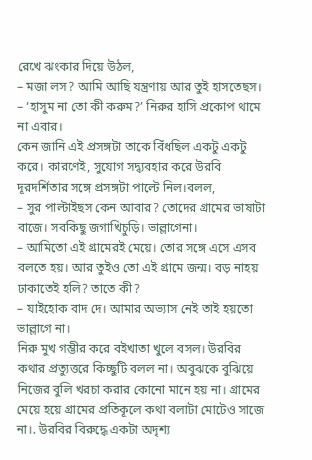রেখে ঝংকার দিয়ে উঠল,
– মজা লস? আমি আছি যন্ত্রণায় আর তুই হাসতেছস।
– ‘হাসুম না তো কী করুম?’ নিরুর হাসি প্রকোপ থামে না এবার।
কেন জানি এই প্রসঙ্গটা তাকে বিঁধছিল একটু একটু করে। কারণেই, সুযোগ সদ্ব্যবহার করে উরবি দূরদর্শিতার সঙ্গে প্রসঙ্গটা পাল্টে নিল।বলল,
– সুর পাল্টাইছস কেন আবার? তোদের গ্রামের ভাষাটা বাজে। সবকিছু জগাখিচুড়ি। ভাল্লাগেনা।
– আমিতো এই গ্রামেরই মেয়ে। তোর সঙ্গে এসে এসব বলতে হয়। আর তুইও তো এই গ্রামে জন্ম। বড় নাহয় ঢাকাতেই হলি? তাতে কী?
– যাইহোক বাদ দে। আমার অভ্যাস নেই তাই হয়তো ভাল্লাগে না।
নিরু মুখ গম্ভীর করে বইখাতা খুলে বসল। উরবির কথার প্রত্যুত্তরে কিচ্ছুটি বলল না। অবুঝকে বুঝিয়ে নিজের বুলি খরচা করার কোনো মানে হয় না। গ্রামের মেয়ে হয়ে গ্রামের প্রতিকূলে কথা বলাটা মোটেও সাজে না।. উরবির বিরুদ্ধে একটা অদৃশ্য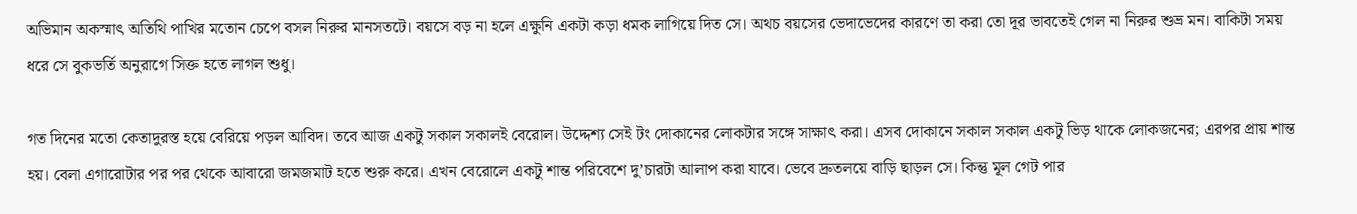অভিমান অকস্মাৎ অতিথি পাখির মতোন চেপে বসল নিরুর মানসতটে। বয়সে বড় না হলে এক্ষুনি একটা কড়া ধমক লাগিয়ে দিত সে। অথচ বয়সের ভেদাভেদের কারণে তা করা তো দূর ভাবতেই গেল না নিরুর শুভ্র মন। বাকিটা সময় ধরে সে বুকভর্তি অনুরাগে সিক্ত হতে লাগল শুধু।

গত দিনের মতো কেতাদুরস্ত হয়ে বেরিয়ে পড়ল আবিদ। তবে আজ একটু সকাল সকালই বেরোল। উদ্দেশ্য সেই টং দোকানের লোকটার সঙ্গে সাক্ষাৎ করা। এসব দোকানে সকাল সকাল একটু ভিড় থাকে লোকজনের; এরপর প্রায় শান্ত হয়। বেলা এগারোটার পর পর থেকে আবারো জমজমাট হতে শুরু করে। এখন বেরোলে একটু শান্ত পরিবেশে দু’চারটা আলাপ করা যাবে। ভেবে দ্রুতলয়ে বাড়ি ছাড়ল সে। কিন্তু মূল গেট পার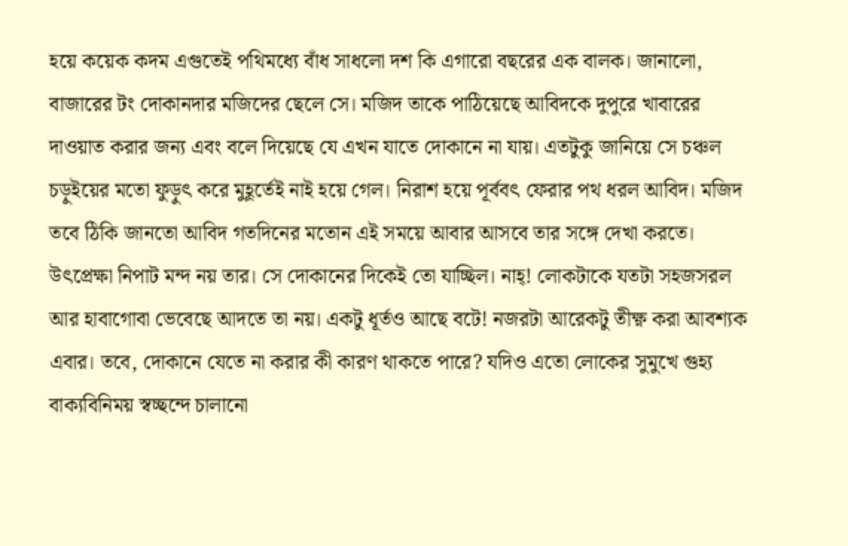হয়ে কয়েক কদম এগুতেই পথিমধ্যে বাঁধ সাধলো দশ কি এগারো বছরের এক বালক। জানালো, বাজারের টং দোকানদার মজিদের ছেলে সে। মজিদ তাকে পাঠিয়েছে আবিদকে দুপুরে খাবারের দাওয়াত করার জন্য এবং বলে দিয়েছে যে এখন যাতে দোকানে না যায়। এতটুকু জানিয়ে সে চঞ্চল চড়ুইয়ের মতো ফুড়ুৎ করে মুহূর্তেই নাই হয়ে গেল। নিরাশ হয়ে পূর্ববৎ ফেরার পথ ধরল আবিদ। মজিদ তবে ঠিকি জানতো আবিদ গতদিনের মতোন এই সময়ে আবার আসবে তার সঙ্গে দেখা করতে। উৎপ্রেক্ষা নিপাট মন্দ নয় তার। সে দোকানের দিকেই তো যাচ্ছিল। নাহ্! লোকটাকে যতটা সহজসরল আর হাবাগোবা ভেবেছে আদতে তা নয়। একটু ধূর্তও আছে বটে! নজরটা আরেকটু তীক্ষ্ণ করা আবশ্যক এবার। তবে, দোকানে যেতে না করার কী কারণ থাকতে পারে? যদিও এতো লোকের সুমুখে গুহ্য বাক্যবিনিময় স্বচ্ছন্দে চালানো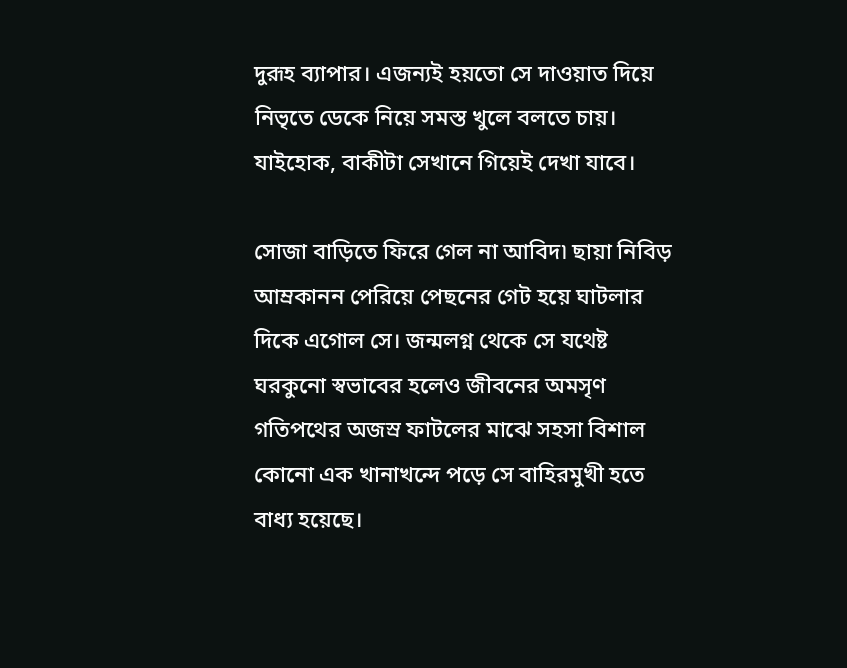দুরূহ ব্যাপার। এজন্যই হয়তো সে দাওয়াত দিয়ে নিভৃতে ডেকে নিয়ে সমস্ত খুলে বলতে চায়। যাইহোক, বাকীটা সেখানে গিয়েই দেখা যাবে।

সোজা বাড়িতে ফিরে গেল না আবিদ৷ ছায়া নিবিড় আম্রকানন পেরিয়ে পেছনের গেট হয়ে ঘাটলার দিকে এগোল সে। জন্মলগ্ন থেকে সে যথেষ্ট ঘরকুনো স্বভাবের হলেও জীবনের অমসৃণ গতিপথের অজস্র ফাটলের মাঝে সহসা বিশাল কোনো এক খানাখন্দে পড়ে সে বাহিরমুখী হতে বাধ্য হয়েছে।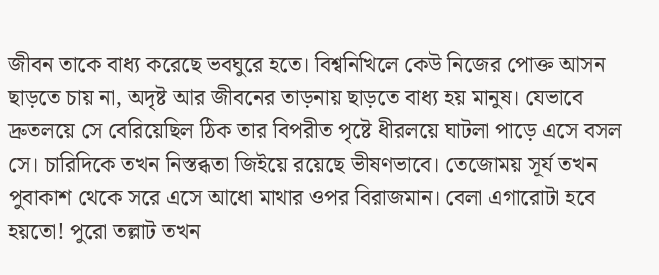জীবন তাকে বাধ্য করেছে ভবঘুরে হতে। বিশ্বনিখিলে কেউ নিজের পোক্ত আসন ছাড়তে চায় না, অদৃষ্ট আর জীবনের তাড়নায় ছাড়তে বাধ্য হয় মানুষ। যেভাবে দ্রুতলয়ে সে বেরিয়েছিল ঠিক তার বিপরীত পৃষ্টে ধীরলয়ে ঘাটলা পাড়ে এসে বসল সে। চারিদিকে তখন নিস্তব্ধতা জিইয়ে রয়েছে ভীষণভাবে। তেজোময় সূর্য তখন পুবাকাশ থেকে সরে এসে আধো মাথার ওপর বিরাজমান। বেলা এগারোটা হবে হয়তো! পুরো তল্লাট তখন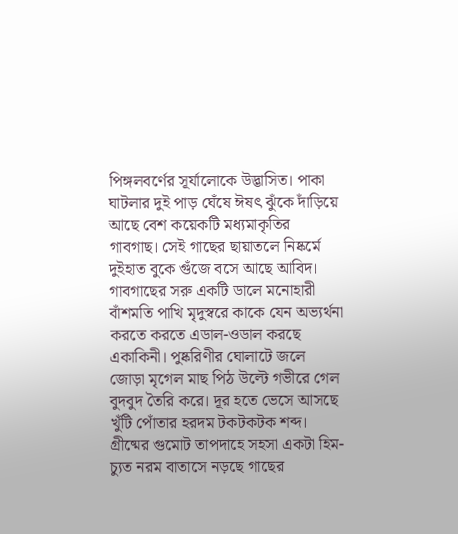পিঙ্গলবর্ণের সূর্যালোকে উদ্ভাসিত। পাকা ঘাটলার দুই পাড় ঘেঁষে ঈষৎ ঝুঁকে দাঁড়িয়ে আছে বেশ কয়েকটি মধ্যমাকৃতির গাবগাছ। সেই গাছের ছায়াতলে নিষ্কর্মে দুইহাত বুকে গুঁজে বসে আছে আবিদ। গাবগাছের সরু একটি ডালে মনোহারী বাঁশমতি পাখি মৃদুস্বরে কাকে যেন অভ্যর্থনা করতে করতে এডাল-ওডাল করছে একাকিনী। পুষ্করিণীর ঘোলাটে জলে জোড়া মৃগেল মাছ পিঠ উল্টে গভীরে গেল বুদবুদ তৈরি করে। দূর হতে ভেসে আসছে খুঁটি পোঁতার হরদম টকটকটক শব্দ। গ্রীষ্মের গুমোট তাপদাহে সহসা একটা হিম-চ্যুত নরম বাতাসে নড়ছে গাছের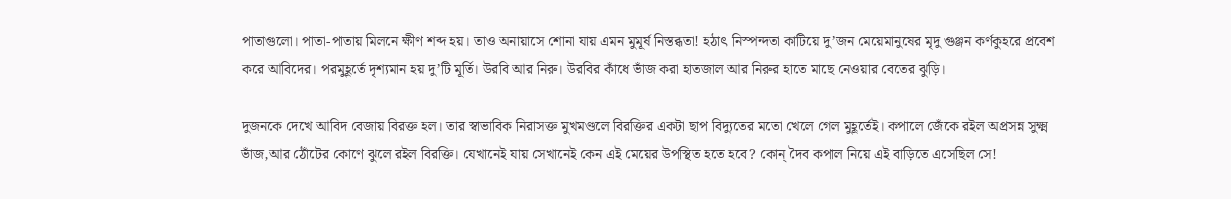পাতাগুলো। পাতা-পাতায় মিলনে ক্ষীণ শব্দ হয়। তাও অনায়াসে শোনা যায় এমন মুমূর্ষ নিস্তব্ধতা! হঠাৎ নিস্পন্দতা কাটিয়ে দু’জন মেয়েমানুষের মৃদু গুঞ্জন কর্ণকুহরে প্রবেশ করে আবিদের। পরমুহূর্তে দৃশ্যমান হয় দু’টি মূর্তি। উরবি আর নিরু। উরবির কাঁধে ভাঁজ করা হাতজাল আর নিরুর হাতে মাছে নেওয়ার বেতের ঝুড়ি।

দুজনকে দেখে আবিদ বেজায় বিরক্ত হল। তার স্বাভাবিক নিরাসক্ত মুখমণ্ডলে বিরক্তির একটা ছাপ বিদ্যুতের মতো খেলে গেল মুহূর্তেই। কপালে জেঁকে রইল অপ্রসন্ন সুক্ষ্ম ভাঁজ,আর ঠোঁটের কোণে ঝুলে রইল বিরক্তি। যেখানেই যায় সেখানেই কেন এই মেয়ের উপস্থিত হতে হবে? কোন্ দৈব কপাল নিয়ে এই বাড়িতে এসেছিল সে!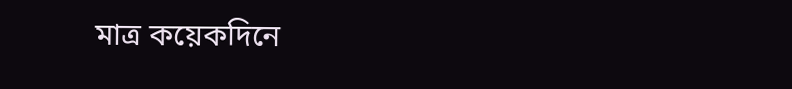মাত্র কয়েকদিনে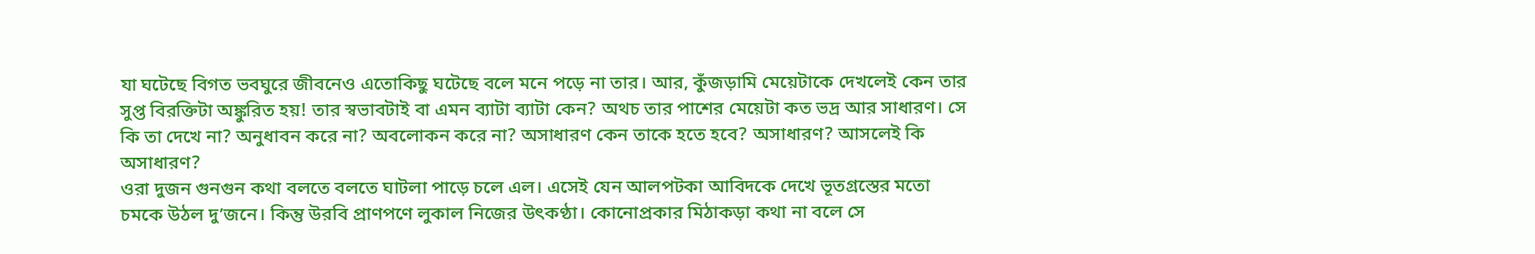যা ঘটেছে বিগত ভবঘুরে জীবনেও এতোকিছু ঘটেছে বলে মনে পড়ে না তার। আর, কুঁজড়ামি মেয়েটাকে দেখলেই কেন তার সুপ্ত বিরক্তিটা অঙ্কুরিত হয়! তার স্বভাবটাই বা এমন ব্যাটা ব্যাটা কেন? অথচ তার পাশের মেয়েটা কত ভদ্র আর সাধারণ। সে কি তা দেখে না? অনুধাবন করে না? অবলোকন করে না? অসাধারণ কেন তাকে হতে হবে? অসাধারণ? আসলেই কি অসাধারণ?
ওরা দুজন গুনগুন কথা বলতে বলতে ঘাটলা পাড়ে চলে এল। এসেই যেন আলপটকা আবিদকে দেখে ভূতগ্রস্তের মতো চমকে উঠল দু’জনে। কিন্তু উরবি প্রাণপণে লুকাল নিজের উৎকণ্ঠা। কোনোপ্রকার মিঠাকড়া কথা না বলে সে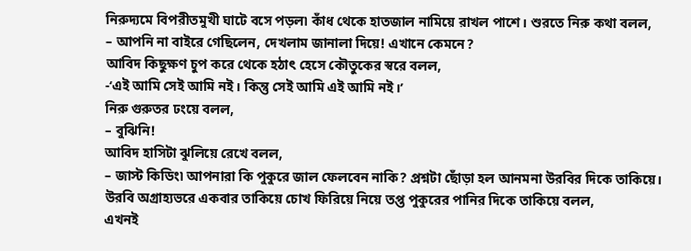নিরুদ্যমে বিপরীতমুখী ঘাটে বসে পড়ল৷ কাঁধ থেকে হাতজাল নামিয়ে রাখল পাশে। শুরতে নিরু কথা বলল,
– আপনি না বাইরে গেছিলেন, দেখলাম জানালা দিয়ে! এখানে কেমনে?
আবিদ কিছুক্ষণ চুপ করে থেকে হঠাৎ হেসে কৌতুকের স্বরে বলল,
-‘এই আমি সেই আমি নই। কিন্তু সেই আমি এই আমি নই।’
নিরু গুরুতর ঢংয়ে বলল,
– বুঝিনি!
আবিদ হাসিটা ঝুলিয়ে রেখে বলল,
– জাস্ট কিডিং৷ আপনারা কি পুকুরে জাল ফেলবেন নাকি? প্রশ্নটা ছোঁড়া হল আনমনা উরবির দিকে তাকিয়ে।
উরবি অগ্রাহ্যভরে একবার তাকিয়ে চোখ ফিরিয়ে নিয়ে তপ্ত পুকুরের পানির দিকে তাকিয়ে বলল,
এখনই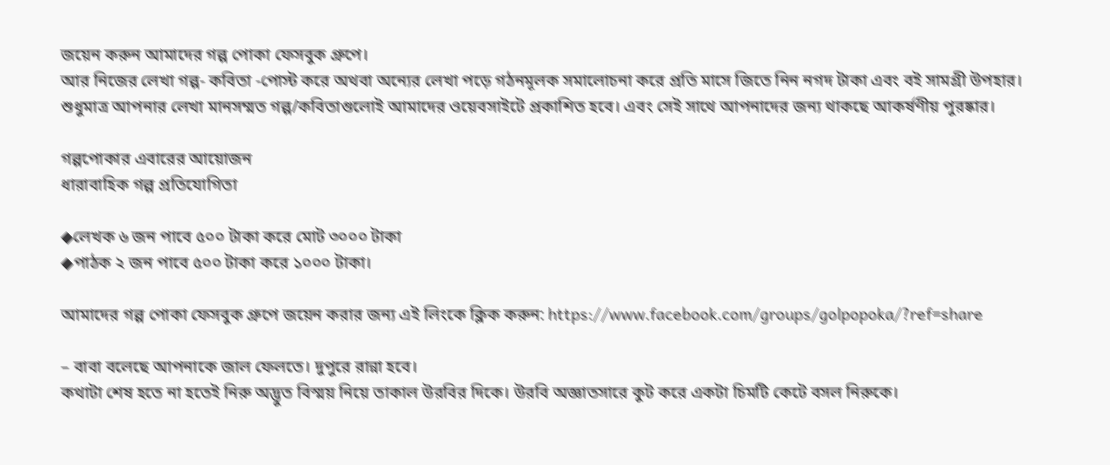জয়েন করুন আমাদের গল্প পোকা ফেসবুক গ্রুপে।
আর নিজের লেখা গল্প- কবিতা -পোস্ট করে অথবা অন্যের লেখা পড়ে গঠনমূলক সমালোচনা করে প্রতি মাসে জিতে নিন নগদ টাকা এবং বই সামগ্রী উপহার।
শুধুমাত্র আপনার লেখা মানসম্মত গল্প/কবিতাগুলোই আমাদের ওয়েবসাইটে প্রকাশিত হবে। এবং সেই সাথে আপনাদের জন্য থাকছে আকর্ষণীয় পুরষ্কার।

গল্পপোকার এবারের আয়োজন
ধারাবাহিক গল্প প্রতিযোগিতা

◆লেখক ৬ জন পাবে ৫০০ টাকা করে মোট ৩০০০ টাকা
◆পাঠক ২ জন পাবে ৫০০ টাকা করে ১০০০ টাকা।

আমাদের গল্প পোকা ফেসবুক গ্রুপে জয়েন করার জন্য এই লিংকে ক্লিক করুন: https://www.facebook.com/groups/golpopoka/?ref=share

– বাবা বলেছে আপনাকে জাল ফেলতে। দুপুরে রান্না হবে।
কথাটা শেষ হতে না হতেই নিরু অদ্ভুত বিস্ময় নিয়ে তাকাল উরবির দিকে। উরবি অজ্ঞাতসারে কুট করে একটা চিমটি কেটে বসল নিরুকে।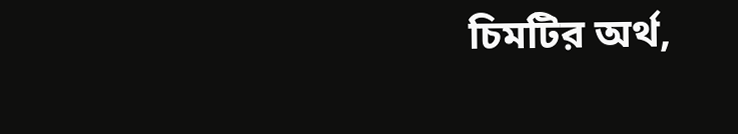চিমটির অর্থ,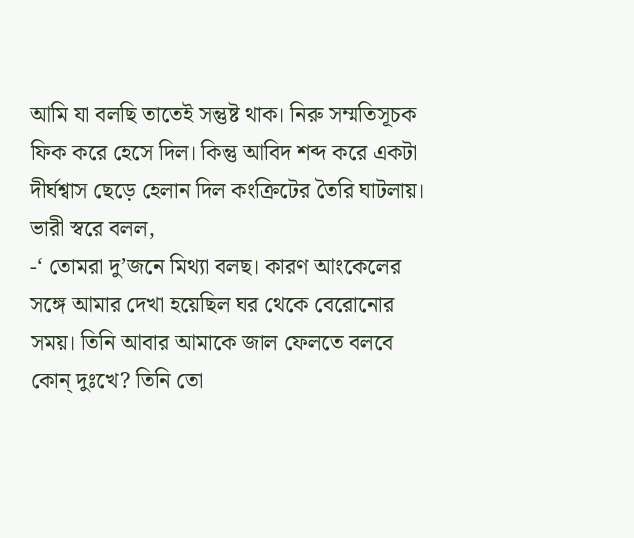আমি যা বলছি তাতেই সন্তুষ্ট থাক। নিরু সম্মতিসূচক ফিক করে হেসে দিল। কিন্তু আবিদ শব্দ করে একটা দীর্ঘশ্বাস ছেড়ে হেলান দিল কংক্রিটের তৈরি ঘাটলায়। ভারী স্বরে বলল,
-‘ তোমরা দু’জনে মিথ্যা বলছ। কারণ আংকেলের সঙ্গে আমার দেখা হয়েছিল ঘর থেকে বেরোনোর সময়। তিনি আবার আমাকে জাল ফেলতে বলবে কোন্ দুঃখে? তিনি তো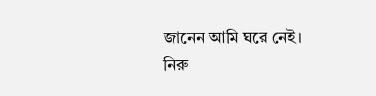জানেন আমি ঘরে নেই।
নিরু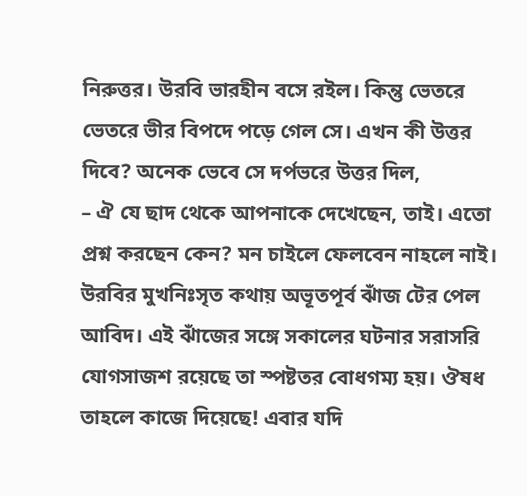নিরুত্তর। উরবি ভারহীন বসে রইল। কিন্তু ভেতরে ভেতরে ভীর বিপদে পড়ে গেল সে। এখন কী উত্তর দিবে? অনেক ভেবে সে দর্পভরে উত্তর দিল,
– ঐ যে ছাদ থেকে আপনাকে দেখেছেন, তাই। এতো প্রশ্ন করছেন কেন? মন চাইলে ফেলবেন নাহলে নাই।
উরবির মুখনিঃসৃত কথায় অভূতপূর্ব ঝাঁজ টের পেল আবিদ। এই ঝাঁজের সঙ্গে সকালের ঘটনার সরাসরি যোগসাজশ রয়েছে তা স্পষ্টতর বোধগম্য হয়। ঔষধ তাহলে কাজে দিয়েছে! এবার যদি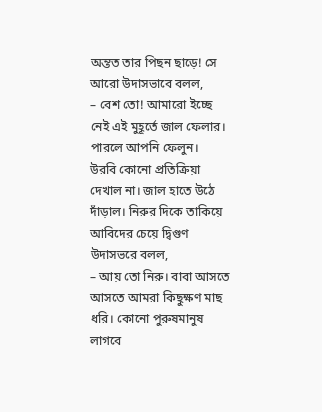অন্তত তার পিছন ছাড়ে! সে আরো উদাসভাবে বলল,
– বেশ তো! আমারো ইচ্ছে নেই এই মুহূর্তে জাল ফেলার। পারলে আপনি ফেলুন।
উরবি কোনো প্রতিক্রিয়া দেখাল না। জাল হাতে উঠে দাঁড়াল। নিরুর দিকে তাকিয়ে আবিদের চেয়ে দ্বিগুণ উদাসভরে বলল,
– আয় তো নিরু। বাবা আসতে আসতে আমরা কিছুক্ষণ মাছ ধরি। কোনো পুরুষমানুষ লাগবে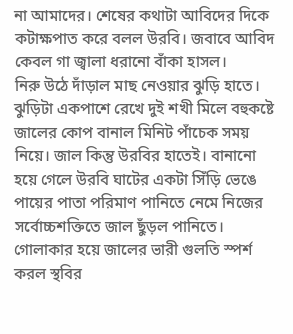না আমাদের। শেষের কথাটা আবিদের দিকে কটাক্ষপাত করে বলল উরবি। জবাবে আবিদ কেবল গা জ্বালা ধরানো বাঁকা হাসল।
নিরু উঠে দাঁড়াল মাছ নেওয়ার ঝুড়ি হাতে। ঝুড়িটা একপাশে রেখে দুই শখী মিলে বহুকষ্টে জালের কোপ বানাল মিনিট পাঁচেক সময় নিয়ে। জাল কিন্তু উরবির হাতেই। বানানো হয়ে গেলে উরবি ঘাটের একটা সিঁড়ি ভেঙে পায়ের পাতা পরিমাণ পানিতে নেমে নিজের সর্বোচ্চশক্তিতে জাল ছুঁড়ল পানিতে। গোলাকার হয়ে জালের ভারী গুলতি স্পর্শ করল স্থবির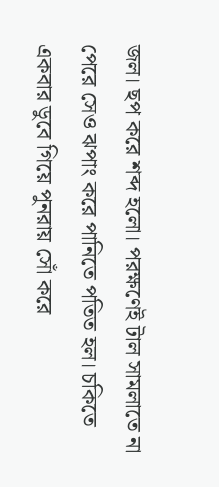জল। ছপ করে শব্দ হলো। পরক্ষণেই টাল সামলাতে না পেরে সেও ঝপাং করে পানিতে পতিত হল। চকিতে একবার ডুবে গিয়ে পুনরায় সোঁ করে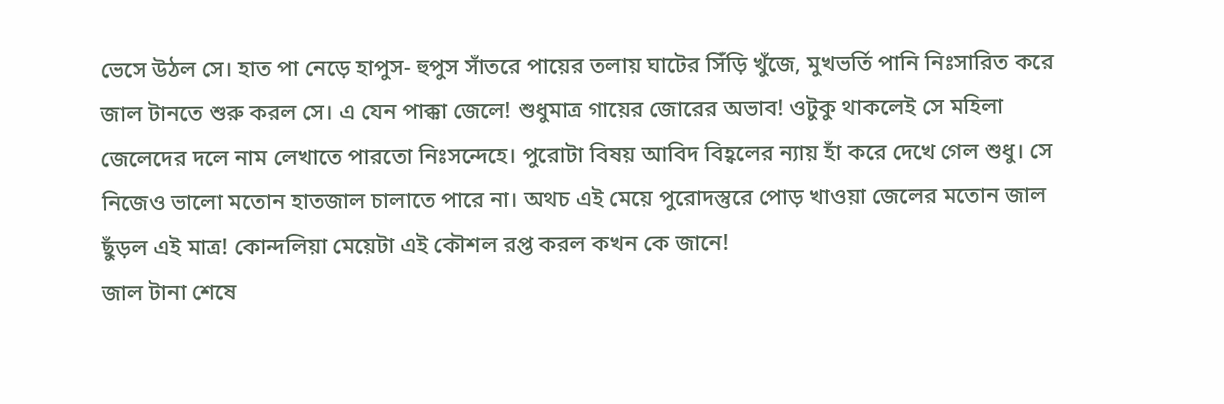ভেসে উঠল সে। হাত পা নেড়ে হাপুস- হুপুস সাঁতরে পায়ের তলায় ঘাটের সিঁড়ি খুঁজে, মুখভর্তি পানি নিঃসারিত করে জাল টানতে শুরু করল সে। এ যেন পাক্কা জেলে! শুধুমাত্র গায়ের জোরের অভাব! ওটুকু থাকলেই সে মহিলা জেলেদের দলে নাম লেখাতে পারতো নিঃসন্দেহে। পুরোটা বিষয় আবিদ বিহ্বলের ন্যায় হাঁ করে দেখে গেল শুধু। সে নিজেও ভালো মতোন হাতজাল চালাতে পারে না। অথচ এই মেয়ে পুরোদস্তুরে পোড় খাওয়া জেলের মতোন জাল ছুঁড়ল এই মাত্র! কোন্দলিয়া মেয়েটা এই কৌশল রপ্ত করল কখন কে জানে!
জাল টানা শেষে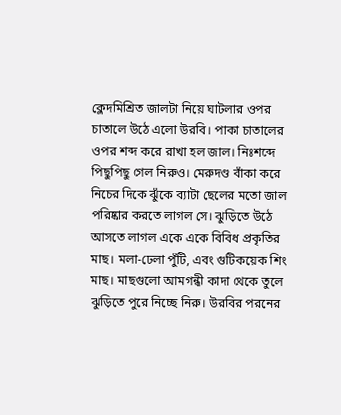ক্লেদমিশ্রিত জালটা নিয়ে ঘাটলার ওপর চাতালে উঠে এলো উরবি। পাকা চাতালের ওপর শব্দ করে রাখা হল জাল। নিঃশব্দে পিছুপিছু গেল নিরুও। মেরুদণ্ড বাঁকা করে নিচের দিকে ঝুঁকে ব্যাটা ছেলের মতো জাল পরিষ্কার করতে লাগল সে। ঝুড়িতে উঠে আসতে লাগল একে একে বিবিধ প্রকৃতির মাছ। মলা-ঢেলা পুঁটি, এবং গুটিকয়েক শিং মাছ। মাছগুলো আমগন্ধী কাদা থেকে তুলে ঝুড়িতে পুরে নিচ্ছে নিরু। উরবির পরনের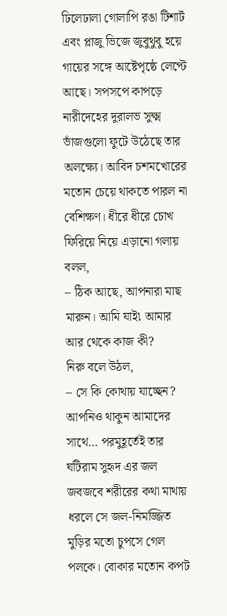ঢিলেঢালা গোলাপি রঙা টিশার্ট এবং প্লাজু ভিজে জুবুথুবু হয়ে গায়ের সঙ্গে আষ্টেপৃষ্ঠে লেপ্টে আছে। সপসপে কাপড়ে নারীদেহের দুরালভ সুক্ষ্ম ভাঁজগুলো ফুটে উঠেছে তার অলক্ষ্যে। আবিদ চশমখোরের মতোন চেয়ে থাকতে পারল না বেশিক্ষণ। ধীরে ধীরে চোখ ফিরিয়ে নিয়ে এড়ানো গলায় বলল,
– ঠিক আছে, আপনারা মাছ মারুন। আমি যাই৷ আমার আর থেকে কাজ কী?
নিরু বলে উঠল,
– সে কি কোথায় যাচ্ছেন? আপনিও থাকুন আমাদের সাথে… পরমুহূর্তেই তার ঘটিরাম সুহৃদ এর জল জবজবে শরীরের কথা মাথায় ধরলে সে জল-নিমজ্জিত মুড়ির মতো চুপসে গেল পলকে। বোকার মতোন কপট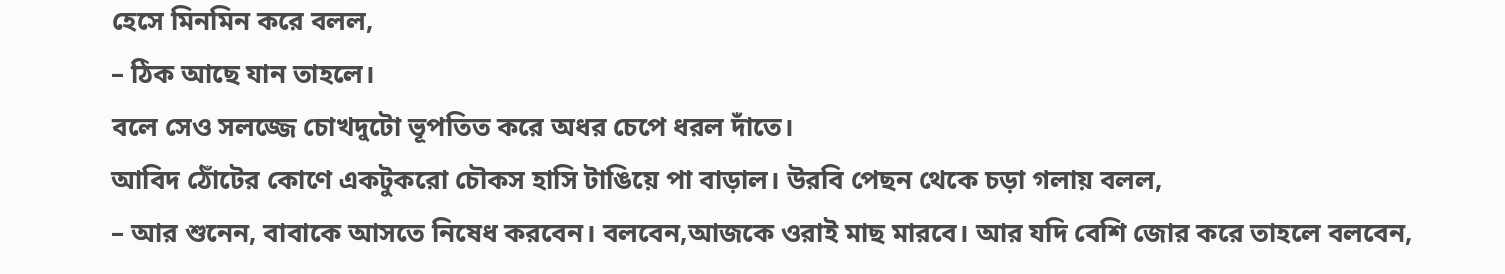হেসে মিনমিন করে বলল,
– ঠিক আছে যান তাহলে।
বলে সেও সলজ্জে চোখদুটো ভূপতিত করে অধর চেপে ধরল দাঁতে।
আবিদ ঠোঁটের কোণে একটুকরো চৌকস হাসি টাঙিয়ে পা বাড়াল। উরবি পেছন থেকে চড়া গলায় বলল,
– আর শুনেন, বাবাকে আসতে নিষেধ করবেন। বলবেন,আজকে ওরাই মাছ মারবে। আর যদি বেশি জোর করে তাহলে বলবেন,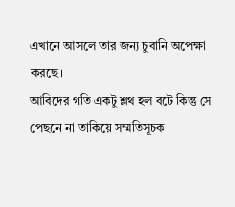এখানে আসলে তার জন্য চুবানি অপেক্ষা করছে।
আবিদের গতি একটু শ্লথ হল বটে কিন্তু সে পেছনে না তাকিয়ে সম্মতিসূচক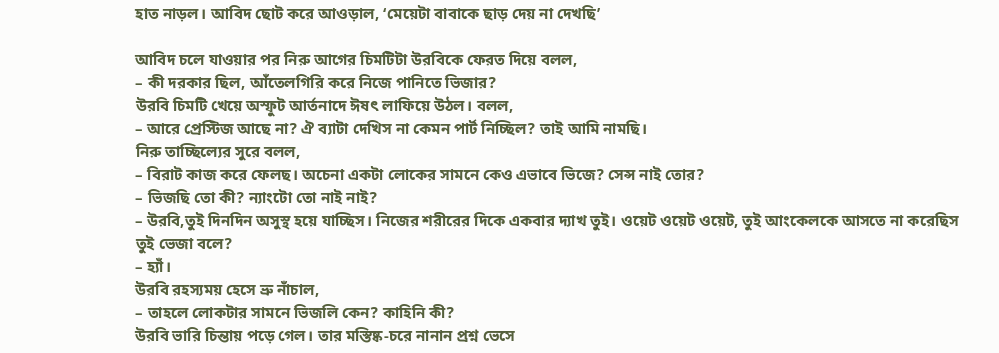হাত নাড়ল। আবিদ ছোট করে আওড়াল, ‘মেয়েটা বাবাকে ছাড় দেয় না দেখছি’

আবিদ চলে যাওয়ার পর নিরু আগের চিমটিটা উরবিকে ফেরত দিয়ে বলল,
– কী দরকার ছিল, আঁতেলগিরি করে নিজে পানিতে ভিজার?
উরবি চিমটি খেয়ে অস্ফুট আর্তনাদে ঈষৎ লাফিয়ে উঠল। বলল,
– আরে প্রেস্টিজ আছে না? ঐ ব্যাটা দেখিস না কেমন পার্ট নিচ্ছিল? তাই আমি নামছি।
নিরু তাচ্ছিল্যের সুরে বলল,
– বিরাট কাজ করে ফেলছ। অচেনা একটা লোকের সামনে কেও এভাবে ভিজে? সেন্স নাই তোর?
– ভিজছি তো কী? ন্যাংটো তো নাই নাই?
– উরবি,তুই দিনদিন অসুস্থ হয়ে যাচ্ছিস। নিজের শরীরের দিকে একবার দ্যাখ তুই। ওয়েট ওয়েট ওয়েট, তুই আংকেলকে আসতে না করেছিস তুই ভেজা বলে?
– হ্যাঁ।
উরবি রহস্যময় হেসে ভ্রু নাঁচাল,
– তাহলে লোকটার সামনে ভিজলি কেন? কাহিনি কী?
উরবি ভারি চিন্তায় পড়ে গেল। তার মস্তিষ্ক-চরে নানান প্রশ্ন ভেসে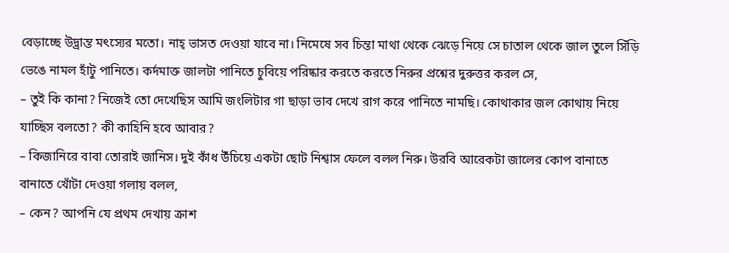বেড়াচ্ছে উদ্ভ্রান্ত মৎস্যের মতো। নাহ্ ভাসত দেওয়া যাবে না। নিমেষে সব চিন্তা মাথা থেকে ঝেড়ে নিয়ে সে চাতাল থেকে জাল তুলে সিঁড়ি ভেঙে নামল হাঁটু পানিতে। কর্দমাক্ত জালটা পানিতে চুবিয়ে পরিষ্কার করতে করতে নিরুর প্রশ্নের দুরুত্তর করল সে,
– তুই কি কানা? নিজেই তো দেখেছিস আমি জংলিটার গা ছাড়া ভাব দেখে রাগ করে পানিতে নামছি। কোথাকার জল কোথায় নিয়ে যাচ্ছিস বলতো? কী কাহিনি হবে আবার?
– কিজানিরে বাবা তোরাই জানিস। দুই কাঁধ উঁচিয়ে একটা ছোট নিশ্বাস ফেলে বলল নিরু। উরবি আরেকটা জালের কোপ বানাতে বানাতে খোঁটা দেওয়া গলায় বলল,
– কেন? আপনি যে প্রথম দেখায় ক্রাশ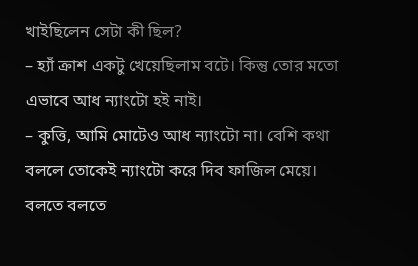খাইছিলেন সেটা কী ছিল?
– হ্যাঁ ক্রাশ একটু খেয়েছিলাম বটে। কিন্তু তোর মতো এভাবে আধ ন্যাংটো হই নাই।
– কুত্তি, আমি মোটেও আধ ন্যাংটো না। বেশি কথা বললে তোকেই ন্যাংটো করে দিব ফাজিল মেয়ে।
বলতে বলতে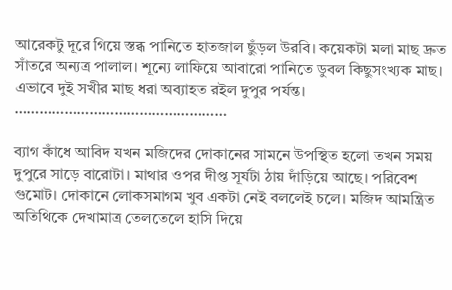আরেকটু দূরে গিয়ে স্তব্ধ পানিতে হাতজাল ছুঁড়ল উরবি। কয়েকটা মলা মাছ দ্রুত সাঁতরে অন্যত্র পালাল। শূন্যে লাফিয়ে আবারো পানিতে ডুবল কিছুসংখ্যক মাছ। এভাবে দুই সখীর মাছ ধরা অব্যাহত রইল দুপুর পর্যন্ত।
……………………………………………

ব্যাগ কাঁধে আবিদ যখন মজিদের দোকানের সামনে উপস্থিত হলো তখন সময় দুপুরে সাড়ে বারোটা। মাথার ওপর দীপ্ত সূর্যটা ঠায় দাঁড়িয়ে আছে। পরিবেশ গুমোট। দোকানে লোকসমাগম খুব একটা নেই বললেই চলে। মজিদ আমন্ত্রিত অতিথিকে দেখামাত্র তেলতেলে হাসি দিয়ে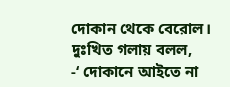দোকান থেকে বেরোল। দুঃখিত গলায় বলল,
-‘ দোকানে আইতে না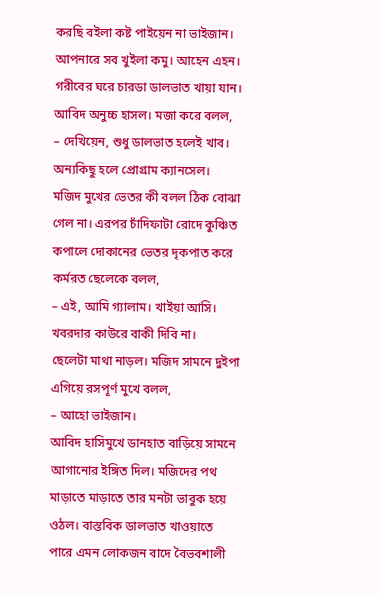করছি বইলা কষ্ট পাইয়েন না ভাইজান। আপনারে সব খুইলা কমু। আহেন এহন। গরীবের ঘরে চারডা ডালভাত খায়া যান।
আবিদ অনুচ্চ হাসল। মজা করে বলল,
– দেখিয়েন, শুধু ডালভাত হলেই খাব। অন্যকিছু হলে প্রোগ্রাম ক্যানসেল।
মজিদ মুখের ভেতর কী বলল ঠিক বোঝা গেল না। এরপর চাঁদিফাটা রোদে কুঞ্চিত কপালে দোকানের ভেতর দৃকপাত করে কর্মরত ছেলেকে বলল,
– এই, আমি গ্যালাম। খাইয়া আসি। খবরদার কাউরে বাকী দিবি না।
ছেলেটা মাথা নাড়ল। মজিদ সামনে দুইপা এগিয়ে রসপূর্ণ মুখে বলল,
– আহো ভাইজান।
আবিদ হাসিমুখে ডানহাত বাড়িয়ে সামনে আগানোর ইঙ্গিত দিল। মজিদের পথ মাড়াতে মাড়াতে তার মনটা ভাবুক হয়ে ওঠল। বাস্তবিক ডালভাত খাওয়াতে পারে এমন লোকজন বাদে বৈভবশালী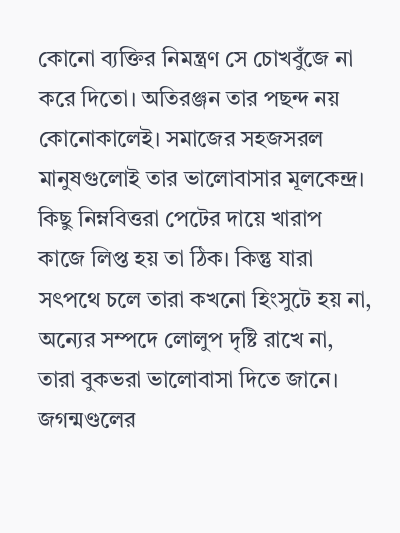কোনো ব্যক্তির নিমন্ত্রণ সে চোখবুঁজে না করে দিতো। অতিরঞ্জন তার পছন্দ নয় কোনোকালেই। সমাজের সহজসরল মানুষগুলোই তার ভালোবাসার মূলকেন্দ্র। কিছু নিম্নবিত্তরা পেটের দায়ে খারাপ কাজে লিপ্ত হয় তা ঠিক। কিন্তু যারা সৎপথে চলে তারা কখনো হিংসুটে হয় না, অন্যের সম্পদে লোলুপ দৃষ্টি রাখে না, তারা বুকভরা ভালোবাসা দিতে জানে। জগন্মণ্ডলের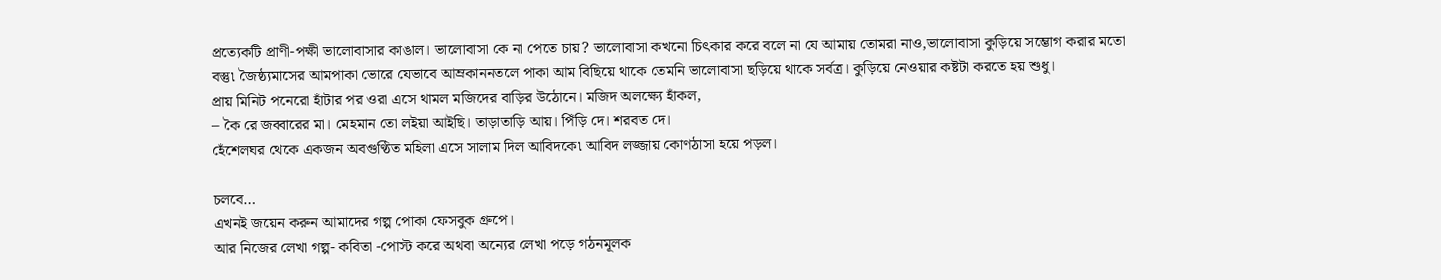প্রত্যেকটি প্রাণী-পক্ষী ভালোবাসার কাঙাল। ভালোবাসা কে না পেতে চায়? ভালোবাসা কখনো চিৎকার করে বলে না যে আমায় তোমরা নাও,ভালোবাসা কুড়িয়ে সম্ভোগ করার মতো বস্তু৷ জৈষ্ঠ্যমাসের আমপাকা ভোরে যেভাবে আম্রকাননতলে পাকা আম বিছিয়ে থাকে তেমনি ভালোবাসা ছড়িয়ে থাকে সর্বত্র। কুড়িয়ে নেওয়ার কষ্টটা করতে হয় শুধু।
প্রায় মিনিট পনেরো হাঁটার পর ওরা এসে থামল মজিদের বাড়ির উঠোনে। মজিদ অলক্ষ্যে হাঁকল,
– কৈ রে জব্বারের মা। মেহমান তো লইয়া আইছি। তাড়াতাড়ি আয়। পিঁড়ি দে। শরবত দে।
হেঁশেলঘর থেকে একজন অবগুণ্ঠিত মহিলা এসে সালাম দিল আবিদকে৷ আবিদ লজ্জায় কোণঠাসা হয়ে পড়ল।

চলবে…
এখনই জয়েন করুন আমাদের গল্প পোকা ফেসবুক গ্রুপে।
আর নিজের লেখা গল্প- কবিতা -পোস্ট করে অথবা অন্যের লেখা পড়ে গঠনমূলক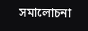সমালোচনা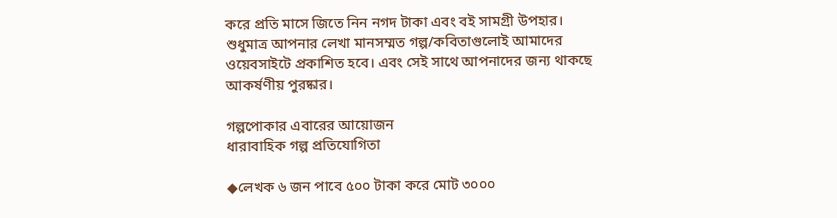করে প্রতি মাসে জিতে নিন নগদ টাকা এবং বই সামগ্রী উপহার।
শুধুমাত্র আপনার লেখা মানসম্মত গল্প/কবিতাগুলোই আমাদের ওয়েবসাইটে প্রকাশিত হবে। এবং সেই সাথে আপনাদের জন্য থাকছে আকর্ষণীয় পুরষ্কার।

গল্পপোকার এবারের আয়োজন
ধারাবাহিক গল্প প্রতিযোগিতা

◆লেখক ৬ জন পাবে ৫০০ টাকা করে মোট ৩০০০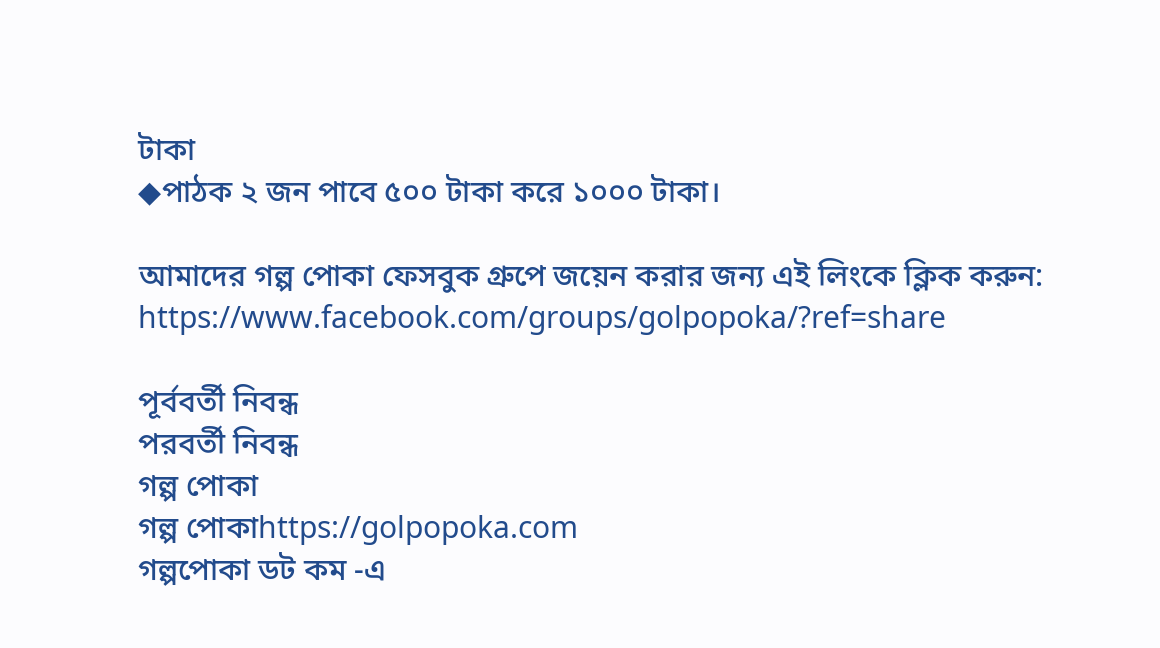টাকা
◆পাঠক ২ জন পাবে ৫০০ টাকা করে ১০০০ টাকা।

আমাদের গল্প পোকা ফেসবুক গ্রুপে জয়েন করার জন্য এই লিংকে ক্লিক করুন: https://www.facebook.com/groups/golpopoka/?ref=share

পূর্ববর্তী নিবন্ধ
পরবর্তী নিবন্ধ
গল্প পোকা
গল্প পোকাhttps://golpopoka.com
গল্পপোকা ডট কম -এ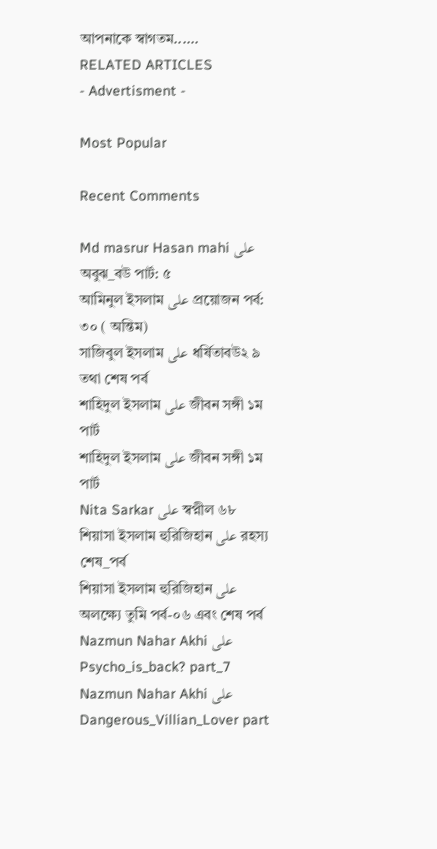আপনাকে স্বাগতম......
RELATED ARTICLES
- Advertisment -

Most Popular

Recent Comments

Md masrur Hasan mahi على অবুঝ_বউ পার্ট: ৫
আমিনুল ইসলাম على প্রয়োজন পর্ব: ৩০ ( অন্তিম)
সাজিবুল ইসলাম على ধর্ষিতাবউ২ ৯ তথা শেষ পর্ব
শাহিদুল ইসলাম على জীবন সঙ্গী ১ম পার্ট
শাহিদুল ইসলাম على জীবন সঙ্গী ১ম পার্ট
Nita Sarkar على স্বপ্নীল ৬৮
শিয়াসা ইসলাম হুরিজিহান على রহস্য শেষ_পর্ব
শিয়াসা ইসলাম হুরিজিহান على অলক্ষ্যে তুমি পর্ব-০৬ এবং শেষ পর্ব
Nazmun Nahar Akhi على Psycho_is_back? part_7
Nazmun Nahar Akhi على Dangerous_Villian_Lover part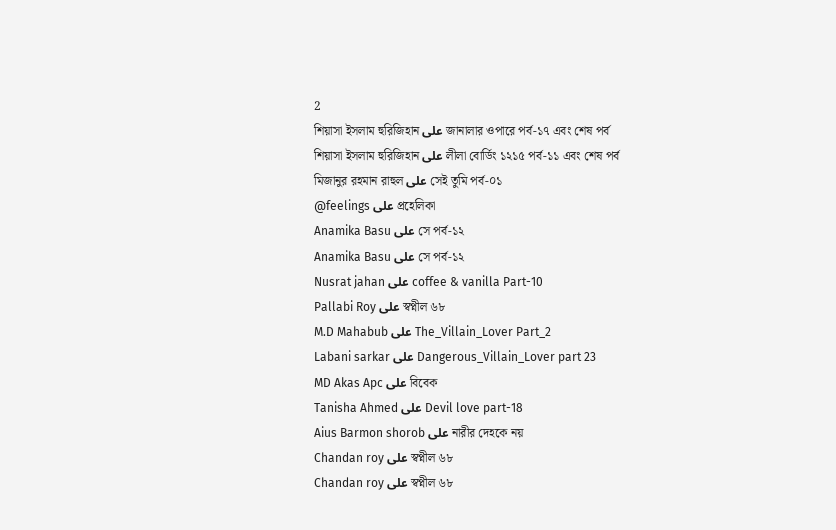2
শিয়াসা ইসলাম হুরিজিহান على জানালার ওপারে পর্ব-১৭ এবং শেষ পর্ব
শিয়াসা ইসলাম হুরিজিহান على লীলা বোর্ডিং ১২১৫ পর্ব-১১ এবং শেষ পর্ব
মিজানুর রহমান রাহুল على সেই তুমি পর্ব-০১
@feelings على প্রহেলিকা
Anamika Basu على সে পর্ব-১২
Anamika Basu على সে পর্ব-১২
Nusrat jahan على coffee & vanilla Part-10
Pallabi Roy على স্বপ্নীল ৬৮
M.D Mahabub على The_Villain_Lover Part_2
Labani sarkar على Dangerous_Villain_Lover part 23
MD Akas Apc على বিবেক
Tanisha Ahmed على Devil love part-18
Aius Barmon shorob على নারীর দেহকে নয়
Chandan roy على স্বপ্নীল ৬৮
Chandan roy على স্বপ্নীল ৬৮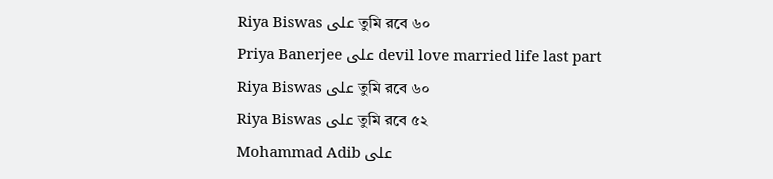Riya Biswas على তুমি রবে ৬০
Priya Banerjee على devil love married life last part
Riya Biswas على তুমি রবে ৬০
Riya Biswas على তুমি রবে ৫২
Mohammad Adib على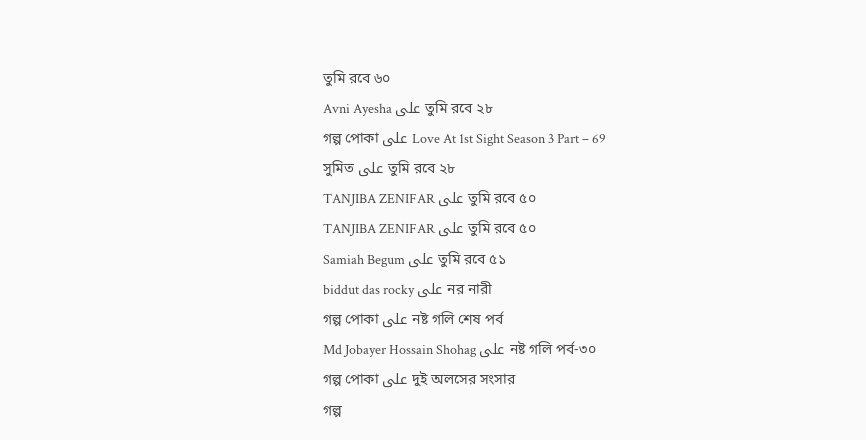তুমি রবে ৬০
Avni Ayesha على তুমি রবে ২৮
গল্প পোকা على Love At 1st Sight Season 3 Part – 69
সুমিত على তুমি রবে ২৮
TANJIBA ZENIFAR على তুমি রবে ৫০
TANJIBA ZENIFAR على তুমি রবে ৫০
Samiah Begum على তুমি রবে ৫১
biddut das rocky على নর নারী
গল্প পোকা على নষ্ট গলি শেষ পর্ব
Md Jobayer Hossain Shohag على নষ্ট গলি পর্ব-৩০
গল্প পোকা على দুই অলসের সংসার
গল্প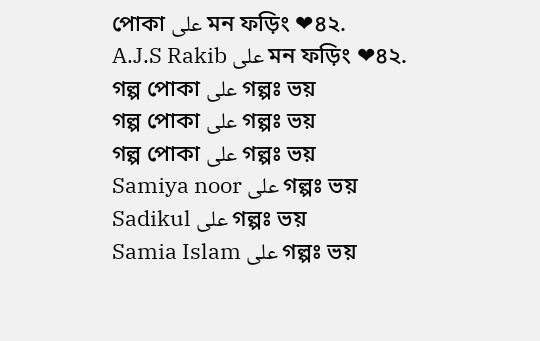পোকা على মন ফড়িং ❤৪২.
A.J.S Rakib على মন ফড়িং ❤৪২.
গল্প পোকা على গল্পঃ ভয়
গল্প পোকা على গল্পঃ ভয়
গল্প পোকা على গল্পঃ ভয়
Samiya noor على গল্পঃ ভয়
Sadikul على গল্পঃ ভয়
Samia Islam على গল্পঃ ভয়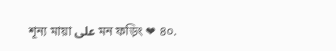শূন্য মায়া على মন ফড়িং ❤ ৪০.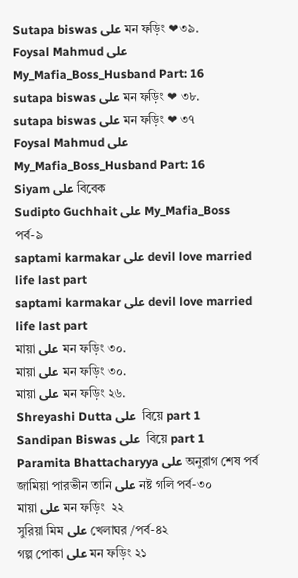Sutapa biswas على মন ফড়িং ❤৩৯.
Foysal Mahmud على My_Mafia_Boss_Husband Part: 16
sutapa biswas على মন ফড়িং ❤ ৩৮.
sutapa biswas على মন ফড়িং ❤ ৩৭
Foysal Mahmud على My_Mafia_Boss_Husband Part: 16
Siyam على বিবেক
Sudipto Guchhait على My_Mafia_Boss পর্ব-৯
saptami karmakar على devil love married life last part
saptami karmakar على devil love married life last part
মায়া على মন ফড়িং ৩০.
মায়া على মন ফড়িং ৩০.
মায়া على মন ফড়িং ২৬.
Shreyashi Dutta على  বিয়ে part 1
Sandipan Biswas على  বিয়ে part 1
Paramita Bhattacharyya على অনুরাগ শেষ পর্ব
জামিয়া পারভীন তানি على নষ্ট গলি পর্ব-৩০
মায়া على মন ফড়িং  ২২
সুরিয়া মিম على খেলাঘর /পর্ব-৪২
গল্প পোকা على মন ফড়িং ২১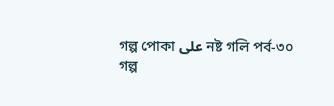গল্প পোকা على নষ্ট গলি পর্ব-৩০
গল্প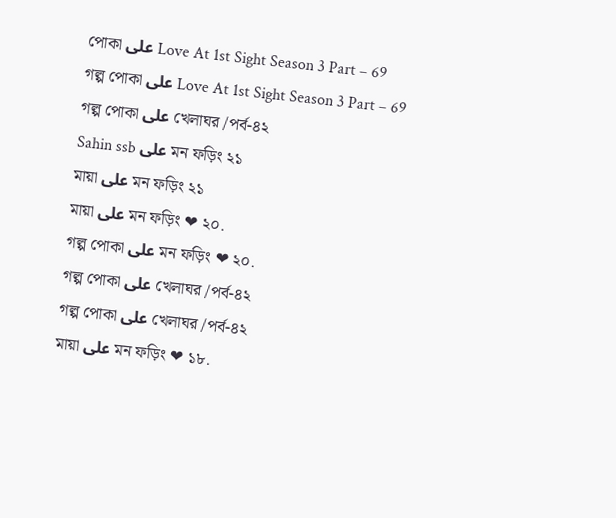পোকা على Love At 1st Sight Season 3 Part – 69
গল্প পোকা على Love At 1st Sight Season 3 Part – 69
গল্প পোকা على খেলাঘর /পর্ব-৪২
Sahin ssb على মন ফড়িং ২১
মায়া على মন ফড়িং ২১
মায়া على মন ফড়িং ❤ ২০.
গল্প পোকা على মন ফড়িং ❤ ২০.
গল্প পোকা على খেলাঘর /পর্ব-৪২
গল্প পোকা على খেলাঘর /পর্ব-৪২
মায়া على মন ফড়িং ❤ ১৮.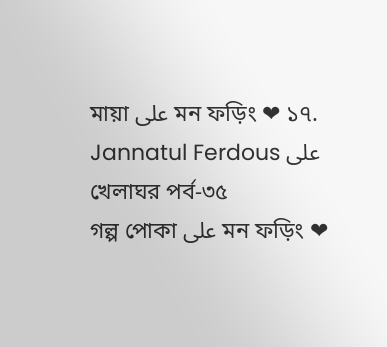মায়া على মন ফড়িং ❤ ১৭.
Jannatul Ferdous على খেলাঘর পর্ব-৩৫
গল্প পোকা على মন ফড়িং ❤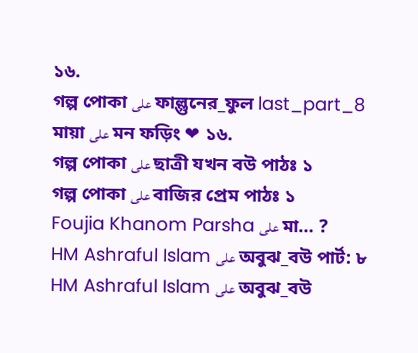১৬.
গল্প পোকা على ফাল্গুনের_ফুল last_part_8
মায়া على মন ফড়িং ❤ ১৬.
গল্প পোকা على ছাত্রী যখন বউ পাঠঃ ১
গল্প পোকা على বাজির প্রেম পাঠঃ ১
Foujia Khanom Parsha على মা… ?
HM Ashraful Islam على অবুঝ_বউ পার্ট: ৮
HM Ashraful Islam على অবুঝ_বউ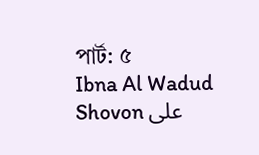পার্ট: ৫
Ibna Al Wadud Shovon على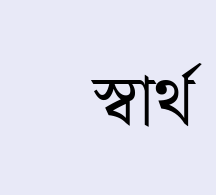স্বার্থ